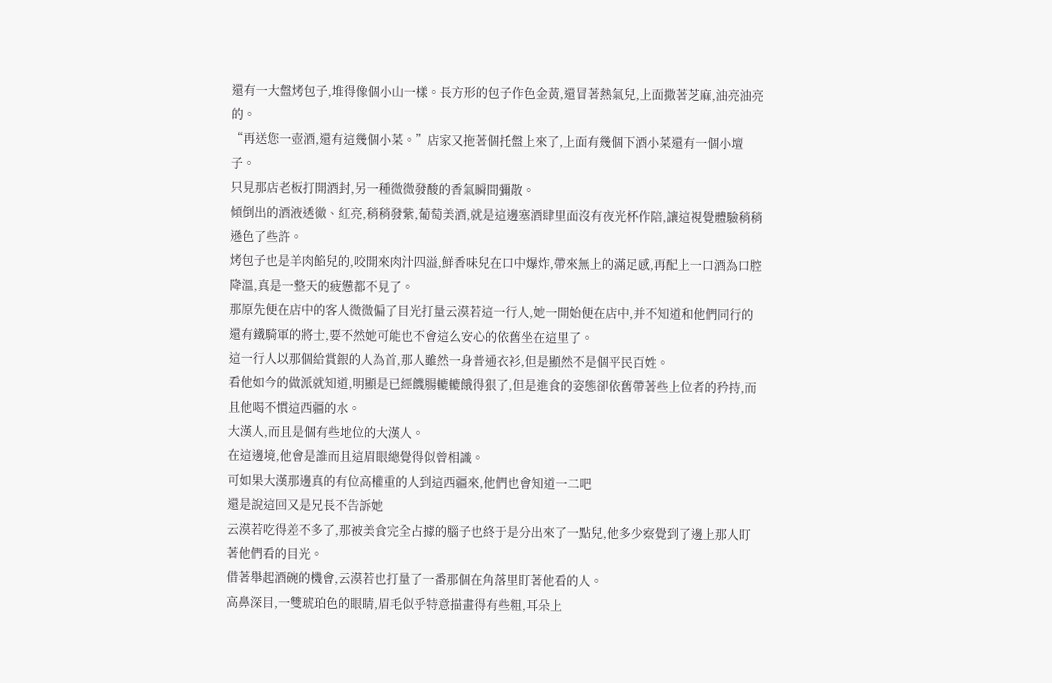還有一大盤烤包子,堆得像個小山一樣。長方形的包子作色金黃,還冒著熱氣兒,上面撒著芝麻,油亮油亮的。
“再送您一壺酒,還有這幾個小菜。”店家又拖著個托盤上來了,上面有幾個下酒小菜還有一個小壇子。
只見那店老板打開酒封,另一種微微發酸的香氣瞬間彌散。
傾倒出的酒液透徹、紅亮,稍稍發紫,葡萄美酒,就是這邊塞酒肆里面沒有夜光杯作陪,讓這視覺體驗稍稍遜色了些許。
烤包子也是羊肉餡兒的,咬開來肉汁四溢,鮮香味兒在口中爆炸,帶來無上的滿足感,再配上一口酒為口腔降溫,真是一整天的疲憊都不見了。
那原先便在店中的客人微微偏了目光打量云漠若這一行人,她一開始便在店中,并不知道和他們同行的還有鐵騎軍的將士,要不然她可能也不會這么安心的依舊坐在這里了。
這一行人以那個給賞銀的人為首,那人雖然一身普通衣衫,但是顯然不是個平民百姓。
看他如今的做派就知道,明顯是已經饑腸轆轆餓得狠了,但是進食的姿態卻依舊帶著些上位者的矜持,而且他喝不慣這西疆的水。
大漢人,而且是個有些地位的大漢人。
在這邊境,他會是誰而且這眉眼總覺得似曾相識。
可如果大漢那邊真的有位高權重的人到這西疆來,他們也會知道一二吧
還是說這回又是兄長不告訴她
云漠若吃得差不多了,那被美食完全占據的腦子也終于是分出來了一點兒,他多少察覺到了邊上那人盯著他們看的目光。
借著舉起酒碗的機會,云漠若也打量了一番那個在角落里盯著他看的人。
高鼻深目,一雙琥珀色的眼睛,眉毛似乎特意描畫得有些粗,耳朵上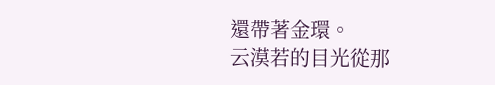還帶著金環。
云漠若的目光從那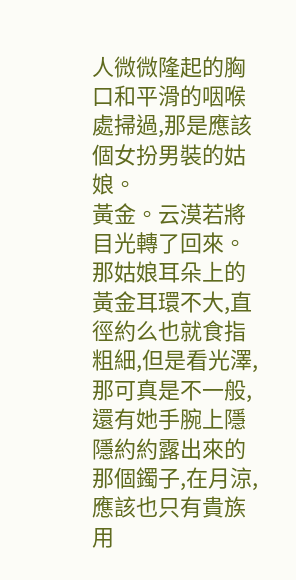人微微隆起的胸口和平滑的咽喉處掃過,那是應該個女扮男裝的姑娘。
黃金。云漠若將目光轉了回來。
那姑娘耳朵上的黃金耳環不大,直徑約么也就食指粗細,但是看光澤,那可真是不一般,還有她手腕上隱隱約約露出來的那個鐲子,在月涼,應該也只有貴族用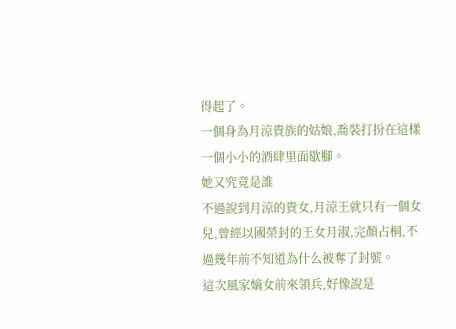得起了。
一個身為月涼貴族的姑娘,喬裝打扮在這樣一個小小的酒肆里面歇腳。
她又究竟是誰
不過說到月涼的貴女,月涼王就只有一個女兒,曾經以國榮封的王女月淑,完顏占桐,不過幾年前不知道為什么被奪了封號。
這次風家嫡女前來領兵,好像說是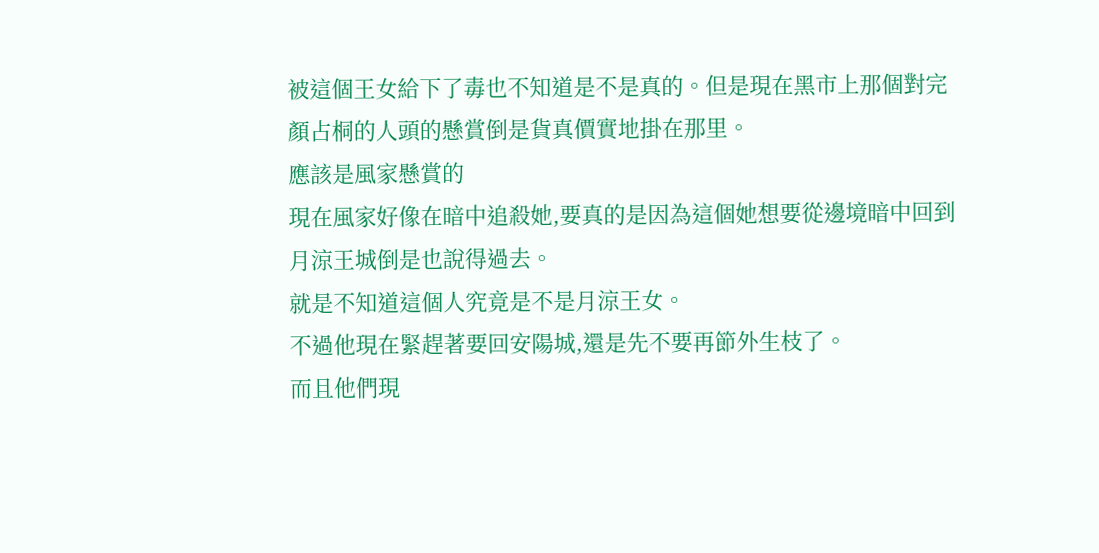被這個王女給下了毒也不知道是不是真的。但是現在黑市上那個對完顏占桐的人頭的懸賞倒是貨真價實地掛在那里。
應該是風家懸賞的
現在風家好像在暗中追殺她,要真的是因為這個她想要從邊境暗中回到月涼王城倒是也說得過去。
就是不知道這個人究竟是不是月涼王女。
不過他現在緊趕著要回安陽城,還是先不要再節外生枝了。
而且他們現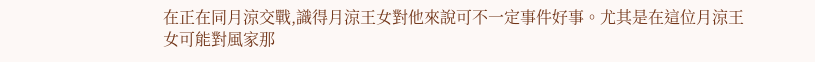在正在同月涼交戰,識得月涼王女對他來說可不一定事件好事。尤其是在這位月涼王女可能對風家那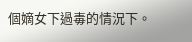個嫡女下過毒的情況下。